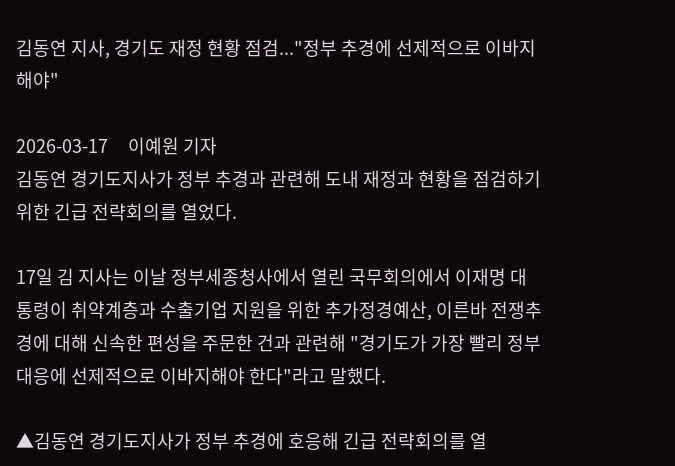김동연 지사, 경기도 재정 현황 점검..."정부 추경에 선제적으로 이바지해야"

2026-03-17     이예원 기자
김동연 경기도지사가 정부 추경과 관련해 도내 재정과 현황을 점검하기 위한 긴급 전략회의를 열었다.

17일 김 지사는 이날 정부세종청사에서 열린 국무회의에서 이재명 대통령이 취약계층과 수출기업 지원을 위한 추가정경예산, 이른바 전쟁추경에 대해 신속한 편성을 주문한 건과 관련해 "경기도가 가장 빨리 정부 대응에 선제적으로 이바지해야 한다"라고 말했다.

▲김동연 경기도지사가 정부 추경에 호응해 긴급 전략회의를 열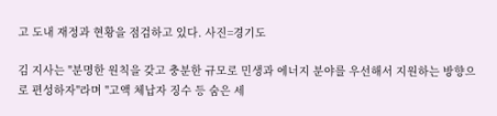고 도내 재정과 현황을 점검하고 있다. 사진=경기도

김 지사는 "분명한 원칙을 갖고 충분한 규모로 민생과 에너지 분야를 우선해서 지원하는 방향으로 편성하자"라며 "고액 체납자 징수 등 숨은 세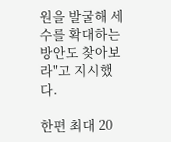원을 발굴해 세수를 확대하는 방안도 찾아보라"고 지시했다.

한편 최대 20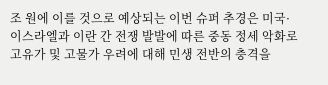조 원에 이를 것으로 예상되는 이번 슈퍼 추경은 미국·이스라엘과 이란 간 전쟁 발발에 따른 중동 정세 악화로 고유가 및 고물가 우려에 대해 민생 전반의 충격을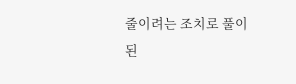줄이려는 조치로 풀이된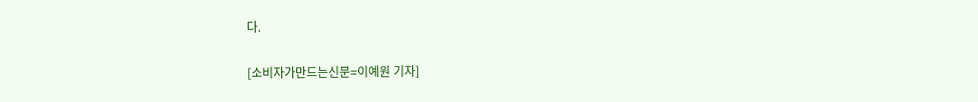다.

[소비자가만드는신문=이예원 기자]